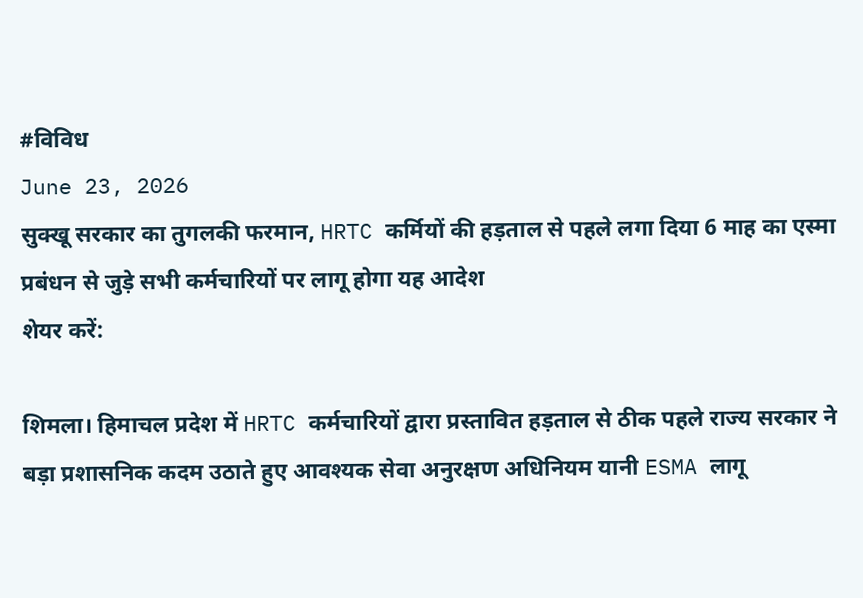#विविध
June 23, 2026
सुक्खू सरकार का तुगलकी फरमान, HRTC कर्मियों की हड़ताल से पहले लगा दिया 6 माह का एस्मा
प्रबंधन से जुड़े सभी कर्मचारियों पर लागू होगा यह आदेश
शेयर करें:

शिमला। हिमाचल प्रदेश में HRTC कर्मचारियों द्वारा प्रस्तावित हड़ताल से ठीक पहले राज्य सरकार ने बड़ा प्रशासनिक कदम उठाते हुए आवश्यक सेवा अनुरक्षण अधिनियम यानी ESMA लागू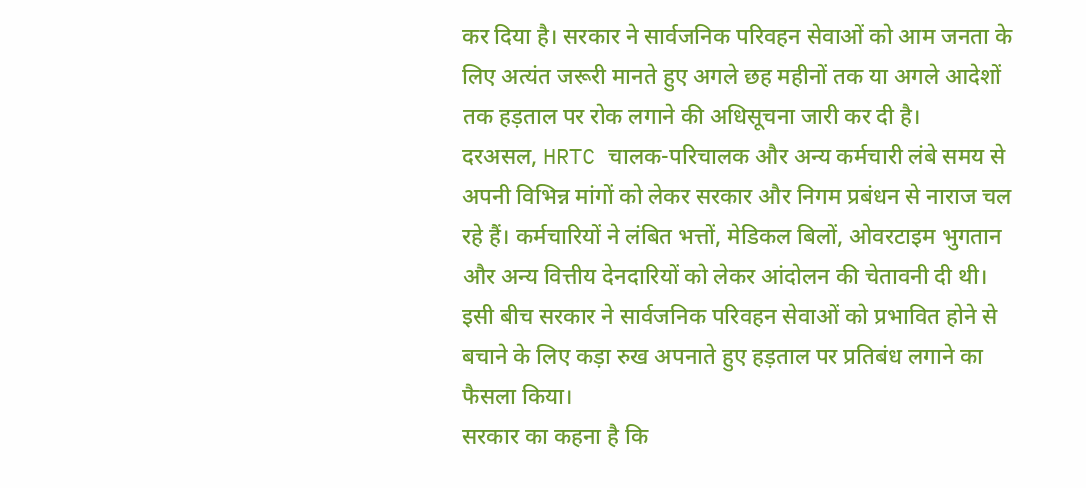कर दिया है। सरकार ने सार्वजनिक परिवहन सेवाओं को आम जनता के लिए अत्यंत जरूरी मानते हुए अगले छह महीनों तक या अगले आदेशों तक हड़ताल पर रोक लगाने की अधिसूचना जारी कर दी है।
दरअसल, HRTC चालक-परिचालक और अन्य कर्मचारी लंबे समय से अपनी विभिन्न मांगों को लेकर सरकार और निगम प्रबंधन से नाराज चल रहे हैं। कर्मचारियों ने लंबित भत्तों, मेडिकल बिलों, ओवरटाइम भुगतान और अन्य वित्तीय देनदारियों को लेकर आंदोलन की चेतावनी दी थी। इसी बीच सरकार ने सार्वजनिक परिवहन सेवाओं को प्रभावित होने से बचाने के लिए कड़ा रुख अपनाते हुए हड़ताल पर प्रतिबंध लगाने का फैसला किया।
सरकार का कहना है कि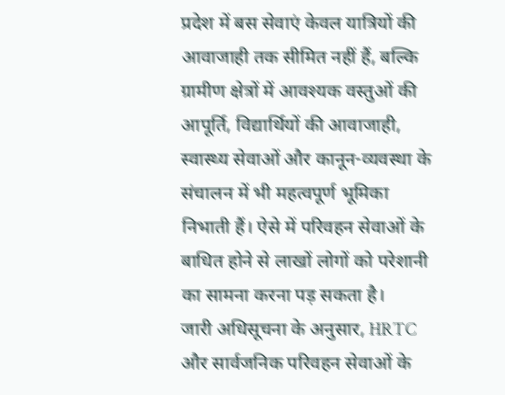प्रदेश में बस सेवाएं केवल यात्रियों की आवाजाही तक सीमित नहीं हैं, बल्कि ग्रामीण क्षेत्रों में आवश्यक वस्तुओं की आपूर्ति, विद्यार्थियों की आवाजाही, स्वास्थ्य सेवाओं और कानून-व्यवस्था के संचालन में भी महत्वपूर्ण भूमिका निभाती हैं। ऐसे में परिवहन सेवाओं के बाधित होने से लाखों लोगों को परेशानी का सामना करना पड़ सकता है।
जारी अधिसूचना के अनुसार, HRTC और सार्वजनिक परिवहन सेवाओं के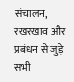संचालन, रखरखाव और प्रबंधन से जुड़े सभी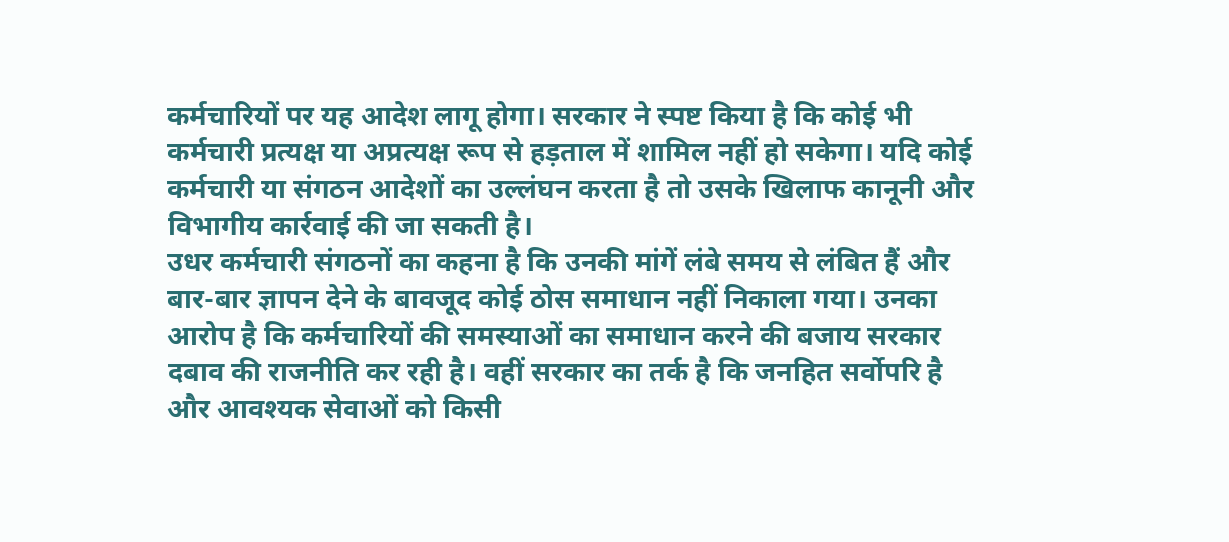कर्मचारियों पर यह आदेश लागू होगा। सरकार ने स्पष्ट किया है कि कोई भी कर्मचारी प्रत्यक्ष या अप्रत्यक्ष रूप से हड़ताल में शामिल नहीं हो सकेगा। यदि कोई कर्मचारी या संगठन आदेशों का उल्लंघन करता है तो उसके खिलाफ कानूनी और विभागीय कार्रवाई की जा सकती है।
उधर कर्मचारी संगठनों का कहना है कि उनकी मांगें लंबे समय से लंबित हैं और बार-बार ज्ञापन देने के बावजूद कोई ठोस समाधान नहीं निकाला गया। उनका आरोप है कि कर्मचारियों की समस्याओं का समाधान करने की बजाय सरकार दबाव की राजनीति कर रही है। वहीं सरकार का तर्क है कि जनहित सर्वोपरि है और आवश्यक सेवाओं को किसी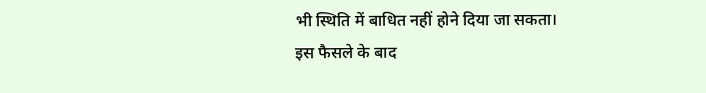भी स्थिति में बाधित नहीं होने दिया जा सकता।
इस फैसले के बाद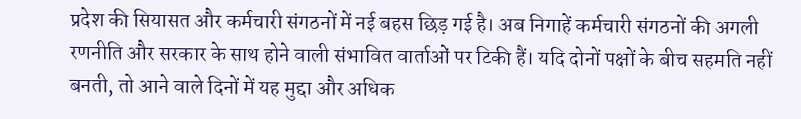प्रदेश की सियासत और कर्मचारी संगठनों में नई बहस छिड़ गई है। अब निगाहें कर्मचारी संगठनों की अगली रणनीति और सरकार के साथ होने वाली संभावित वार्ताओं पर टिकी हैं। यदि दोनों पक्षों के बीच सहमति नहीं बनती, तो आने वाले दिनों में यह मुद्दा और अधिक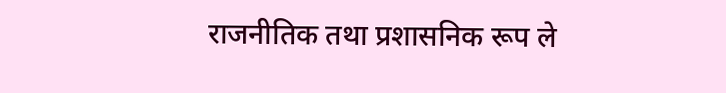राजनीतिक तथा प्रशासनिक रूप ले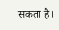सकता है।